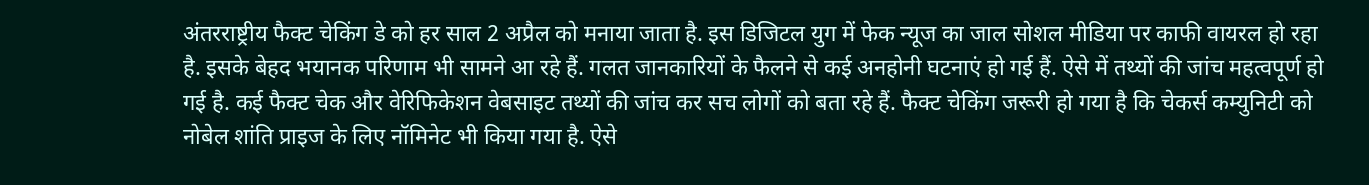अंतरराष्ट्रीय फैक्ट चेकिंग डे को हर साल 2 अप्रैल को मनाया जाता है. इस डिजिटल युग में फेक न्यूज का जाल सोशल मीडिया पर काफी वायरल हो रहा है. इसके बेहद भयानक परिणाम भी सामने आ रहे हैं. गलत जानकारियों के फैलने से कई अनहोनी घटनाएं हो गई हैं. ऐसे में तथ्यों की जांच महत्वपूर्ण हो गई है. कई फैक्ट चेक और वेरिफिकेशन वेबसाइट तथ्यों की जांच कर सच लोगों को बता रहे हैं. फैक्ट चेकिंग जरूरी हो गया है कि चेकर्स कम्युनिटी को नोबेल शांति प्राइज के लिए नॉमिनेट भी किया गया है. ऐसे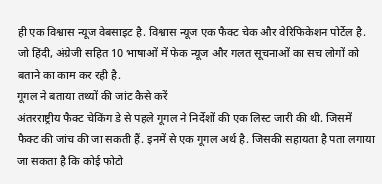ही एक विश्वास न्यूज वेबसाइट है. विश्वास न्यूज एक फैक्ट चेक और वेरिफिकेशन पोर्टेल है. जो हिंदी, अंग्रेजी सहित 10 भाषाओं में फेक न्यूज और गलत सूचनाओं का सच लोगों को बताने का काम कर रही है.
गूगल ने बताया तथ्यों की जांट कैसे करें
अंतरराष्ट्रीय फैक्ट चेकिंग डे से पहले गूगल ने निर्देशों की एक लिस्ट जारी की थी. जिसमें फैक्ट की जांच की जा सकती हैं. इनमें से एक गूगल अर्थ है. जिसकी सहायता है पता लगाया जा सकता है कि कोई फोटो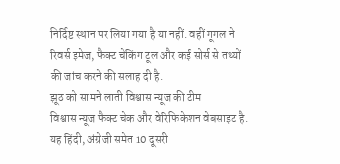निर्दिष्ट स्थान पर लिया गया है या नहीं. वहीं गूगल ने रिवर्स इमेज, फैक्ट चेकिंग टूल और कई सोर्स से तथ्यों की जांच करने की सलाह दी है.
झूठ को सामने लाती विश्वास न्यूज की टीम
विश्वास न्यूज फैक्ट चेक और वेरिफिकेशन वेबसाइट है. यह हिंदी, अंग्रेजी समेत 10 दूसरी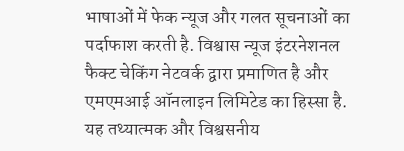भाषाओं में फेक न्यूज और गलत सूचनाओं का पर्दाफाश करती है. विश्वास न्यूज इंटरनेशनल फैक्ट चेकिंग नेटवर्क द्वारा प्रमाणित है और एमएमआई ऑनलाइन लिमिटेड का हिस्सा है. यह तथ्यात्मक और विश्वसनीय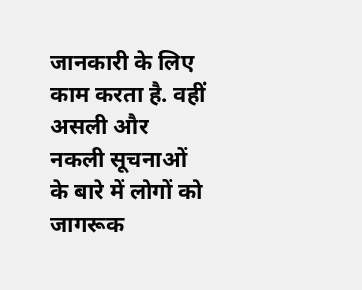जानकारी के लिए काम करता है. वहीं असली और नकली सूचनाओं के बारे में लोगों को जागरूक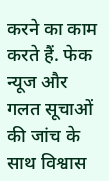करने का काम करते हैं. फेक न्यूज और गलत सूचाओं की जांच के साथ विश्वास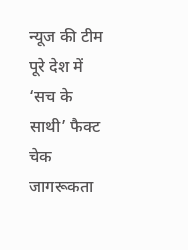न्यूज की टीम पूरे देश में ‘सच के साथी’ फैक्ट चेक जागरूकता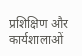प्रशिक्षिण और कार्यशालाओं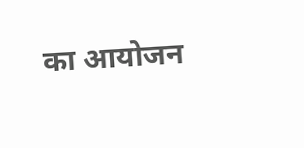का आयोजन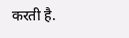करती है.